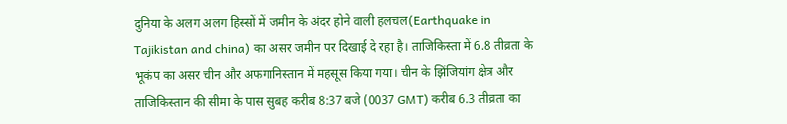दुनिया के अलग अलग हिस्सों में जमीन के अंदर होने वाली हलचल(Earthquake in Tajikistan and china) का असर जमीन पर दिखाई दे रहा है। ताजिकिस्ता में 6.8 तीव्रता के भूकंप का असर चीन और अफगानिस्तान में महसूस किया गया। चीन के झिंजियांग क्षेत्र और ताजिकिस्तान की सीमा के पास सुबह करीब 8:37 बजे (0037 GMT) करीब 6.3 तीव्रता का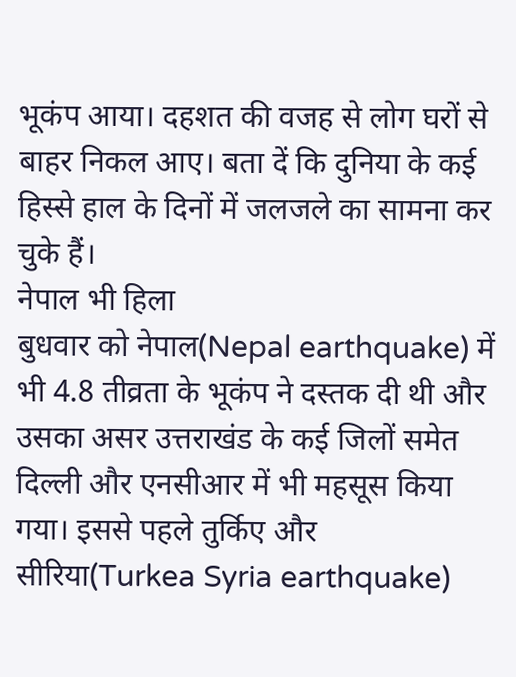भूकंप आया। दहशत की वजह से लोग घरों से बाहर निकल आए। बता दें कि दुनिया के कई हिस्से हाल के दिनों में जलजले का सामना कर चुके हैं।
नेपाल भी हिला
बुधवार को नेपाल(Nepal earthquake) में भी 4.8 तीव्रता के भूकंप ने दस्तक दी थी और उसका असर उत्तराखंड के कई जिलों समेत दिल्ली और एनसीआर में भी महसूस किया गया। इससे पहले तुर्किए और सीरिया(Turkea Syria earthquake)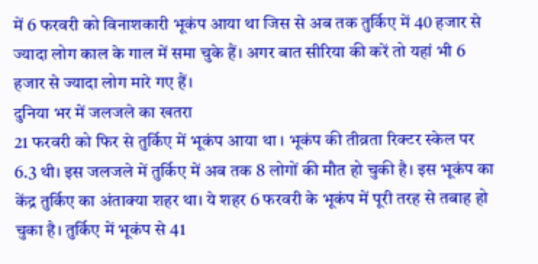में 6 फरवरी को विनाशकारी भूकंप आया था जिस से अब तक तुर्किए में 40 हजार से ज्यादा लोग काल के गाल में समा चुके हैं। अगर बात सीरिया की करें तो यहां भी 6 हजार से ज्यादा लोग मारे गए हैं।
दुनिया भर में जलजले का खतरा
21 फरवरी को फिर से तुर्किए में भूकंप आया था । भूकंप की तीव्रता रिक्टर स्केल पर 6.3 थी। इस जलजले में तुर्किए में अब तक 8 लोगों की मौत हो चुकी है। इस भूकंप का केंद्र तुर्किए का अंताक्या शहर था। ये शहर 6 फरवरी के भूकंप में पूरी तरह से तबाह हो चुका है। तुर्किए में भूकंप से 41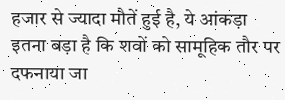हजार से ज्यादा मौतें हुई है, ये आंकड़ा इतना बड़ा है कि शवों को सामूहिक तौर पर दफनाया जा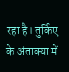रहा है। तुर्किए के अंताक्या में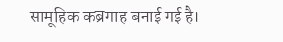सामूहिक कब्रगाह बनाई गई है।